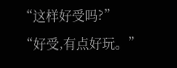“这样好受吗?”
“好受,有点好玩。”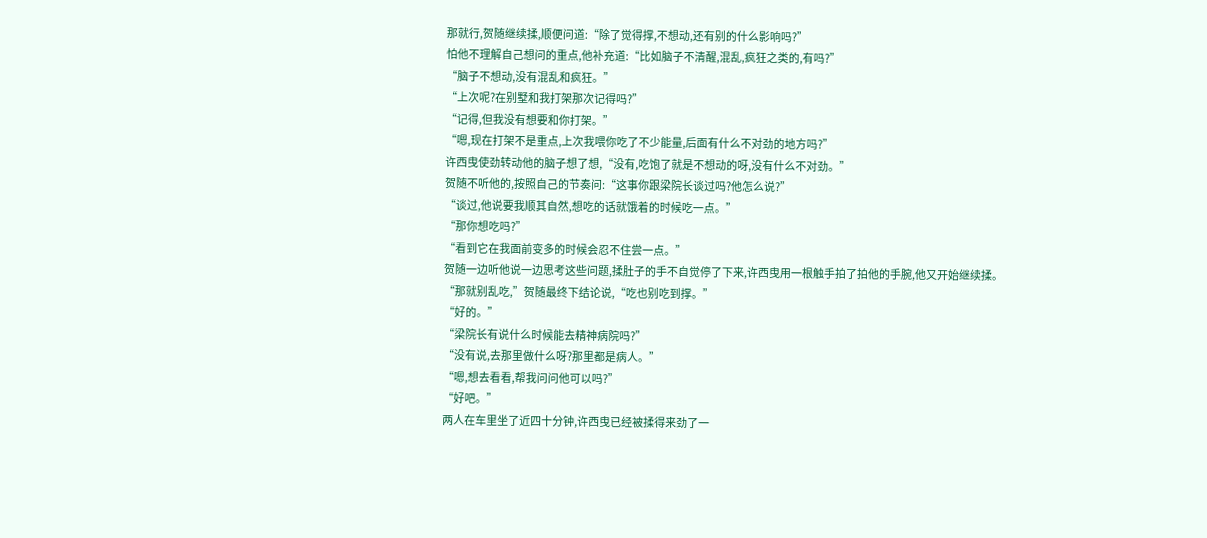那就行,贺随继续揉,顺便问道:“除了觉得撑,不想动,还有别的什么影响吗?”
怕他不理解自己想问的重点,他补充道:“比如脑子不清醒,混乱,疯狂之类的,有吗?”
“脑子不想动,没有混乱和疯狂。”
“上次呢?在别墅和我打架那次记得吗?”
“记得,但我没有想要和你打架。”
“嗯,现在打架不是重点,上次我喂你吃了不少能量,后面有什么不对劲的地方吗?”
许西曳使劲转动他的脑子想了想,“没有,吃饱了就是不想动的呀,没有什么不对劲。”
贺随不听他的,按照自己的节奏问:“这事你跟梁院长谈过吗?他怎么说?”
“谈过,他说要我顺其自然,想吃的话就饿着的时候吃一点。”
“那你想吃吗?”
“看到它在我面前变多的时候会忍不住尝一点。”
贺随一边听他说一边思考这些问题,揉肚子的手不自觉停了下来,许西曳用一根触手拍了拍他的手腕,他又开始继续揉。
“那就别乱吃,”贺随最终下结论说,“吃也别吃到撑。”
“好的。”
“梁院长有说什么时候能去精神病院吗?”
“没有说,去那里做什么呀?那里都是病人。”
“嗯,想去看看,帮我问问他可以吗?”
“好吧。”
两人在车里坐了近四十分钟,许西曳已经被揉得来劲了一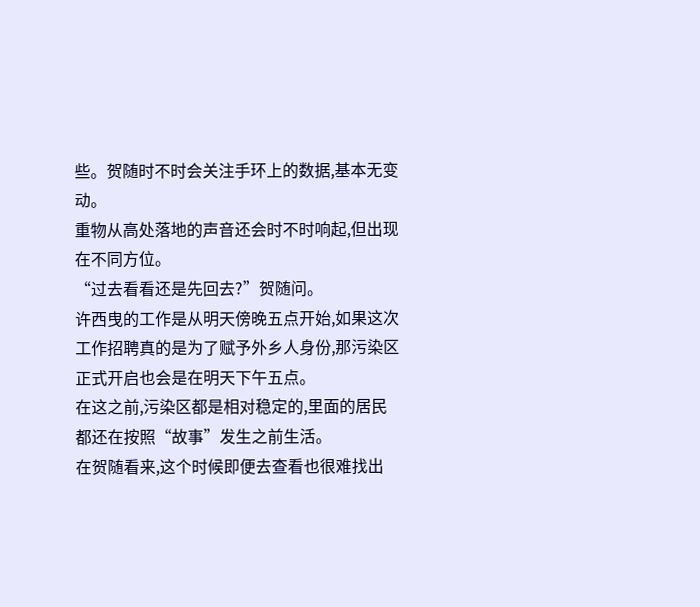些。贺随时不时会关注手环上的数据,基本无变动。
重物从高处落地的声音还会时不时响起,但出现在不同方位。
“过去看看还是先回去?”贺随问。
许西曳的工作是从明天傍晚五点开始,如果这次工作招聘真的是为了赋予外乡人身份,那污染区正式开启也会是在明天下午五点。
在这之前,污染区都是相对稳定的,里面的居民都还在按照“故事”发生之前生活。
在贺随看来,这个时候即便去查看也很难找出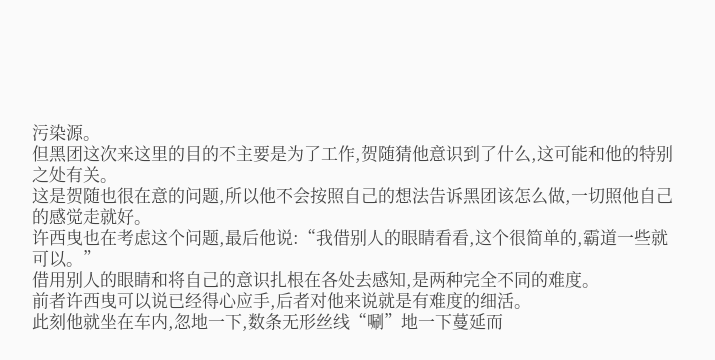污染源。
但黑团这次来这里的目的不主要是为了工作,贺随猜他意识到了什么,这可能和他的特别之处有关。
这是贺随也很在意的问题,所以他不会按照自己的想法告诉黑团该怎么做,一切照他自己的感觉走就好。
许西曳也在考虑这个问题,最后他说:“我借别人的眼睛看看,这个很简单的,霸道一些就可以。”
借用别人的眼睛和将自己的意识扎根在各处去感知,是两种完全不同的难度。
前者许西曳可以说已经得心应手,后者对他来说就是有难度的细活。
此刻他就坐在车内,忽地一下,数条无形丝线“唰”地一下蔓延而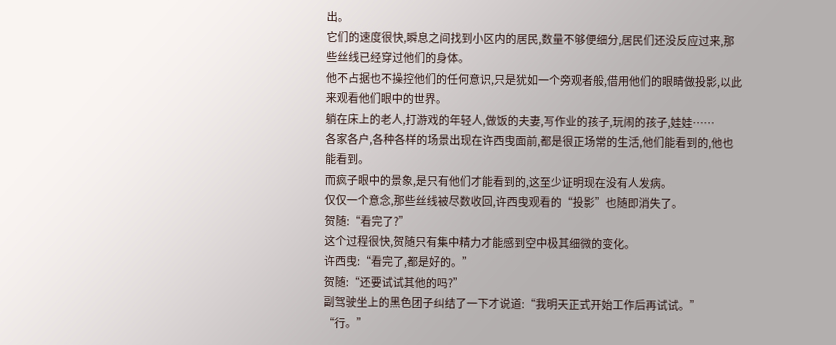出。
它们的速度很快,瞬息之间找到小区内的居民,数量不够便细分,居民们还没反应过来,那些丝线已经穿过他们的身体。
他不占据也不操控他们的任何意识,只是犹如一个旁观者般,借用他们的眼睛做投影,以此来观看他们眼中的世界。
躺在床上的老人,打游戏的年轻人,做饭的夫妻,写作业的孩子,玩闹的孩子,娃娃……
各家各户,各种各样的场景出现在许西曳面前,都是很正场常的生活,他们能看到的,他也能看到。
而疯子眼中的景象,是只有他们才能看到的,这至少证明现在没有人发病。
仅仅一个意念,那些丝线被尽数收回,许西曳观看的“投影”也随即消失了。
贺随:“看完了?”
这个过程很快,贺随只有集中精力才能感到空中极其细微的变化。
许西曳:“看完了,都是好的。”
贺随:“还要试试其他的吗?”
副驾驶坐上的黑色团子纠结了一下才说道:“我明天正式开始工作后再试试。”
“行。”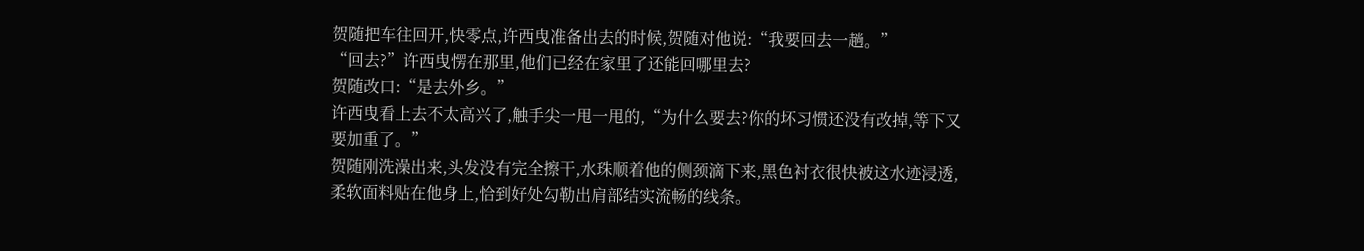贺随把车往回开,快零点,许西曳准备出去的时候,贺随对他说:“我要回去一趟。”
“回去?”许西曳愣在那里,他们已经在家里了还能回哪里去?
贺随改口:“是去外乡。”
许西曳看上去不太高兴了,触手尖一甩一甩的,“为什么要去?你的坏习惯还没有改掉,等下又要加重了。”
贺随刚洗澡出来,头发没有完全擦干,水珠顺着他的侧颈滴下来,黑色衬衣很快被这水迹浸透,柔软面料贴在他身上,恰到好处勾勒出肩部结实流畅的线条。